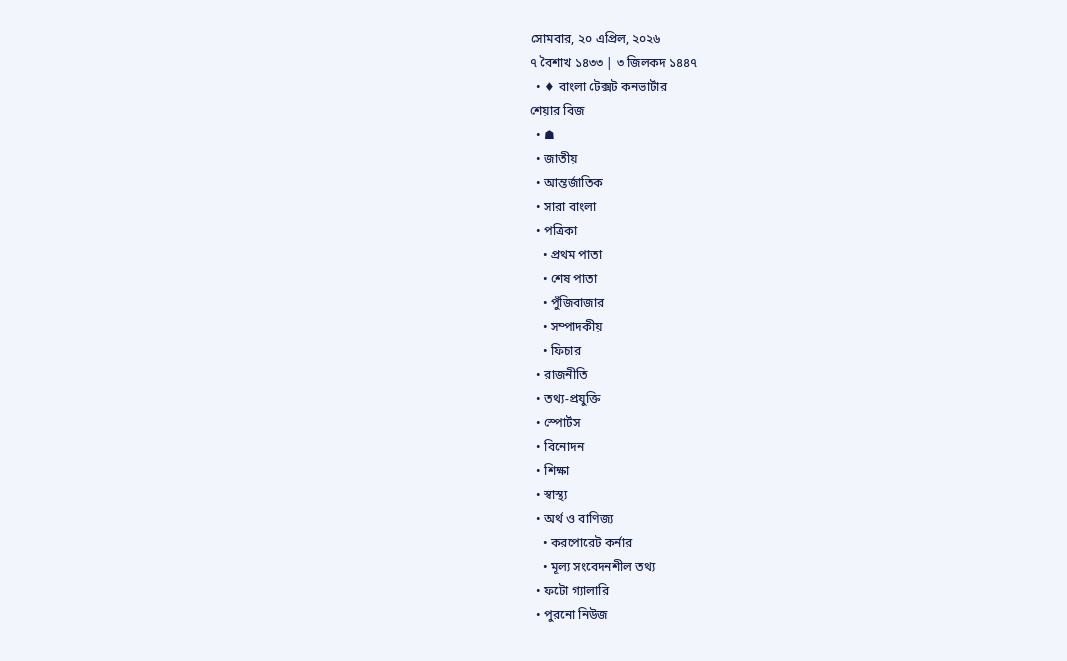সোমবার, ২০ এপ্রিল, ২০২৬
৭ বৈশাখ ১৪৩৩ | ৩ জিলকদ ১৪৪৭
  • ♦ বাংলা টেক্সট কনভার্টার
শেয়ার বিজ
  • ☗
  • জাতীয়
  • আন্তর্জাতিক
  • সারা বাংলা
  • পত্রিকা
    • প্রথম পাতা
    • শেষ পাতা
    • পুঁজিবাজার
    • সম্পাদকীয়
    • ফিচার
  • রাজনীতি
  • তথ্য-প্রযুক্তি
  • স্পোর্টস
  • বিনোদন
  • শিক্ষা
  • স্বাস্থ্য
  • অর্থ ও বাণিজ্য
    • করপোরেট কর্নার
    • মূল্য সংবেদনশীল তথ্য
  • ফটো গ্যালারি
  • পুরনো নিউজ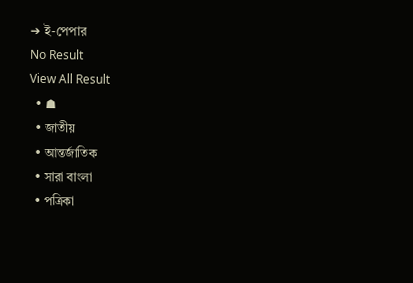➔ ই-পেপার
No Result
View All Result
  • ☗
  • জাতীয়
  • আন্তর্জাতিক
  • সারা বাংলা
  • পত্রিকা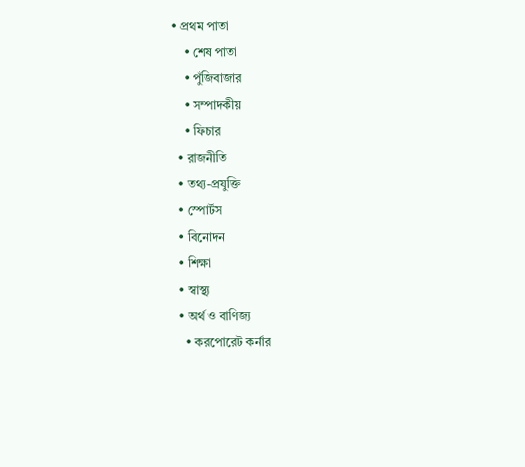• প্রথম পাতা
    • শেষ পাতা
    • পুঁজিবাজার
    • সম্পাদকীয়
    • ফিচার
  • রাজনীতি
  • তথ্য-প্রযুক্তি
  • স্পোর্টস
  • বিনোদন
  • শিক্ষা
  • স্বাস্থ্য
  • অর্থ ও বাণিজ্য
    • করপোরেট কর্নার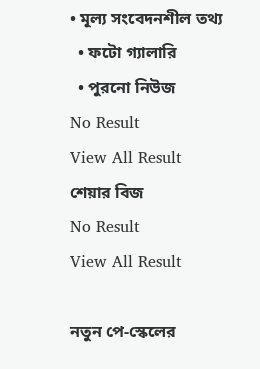• মূল্য সংবেদনশীল তথ্য
  • ফটো গ্যালারি
  • পুরনো নিউজ
No Result
View All Result
শেয়ার বিজ
No Result
View All Result

নতুন পে-স্কেলের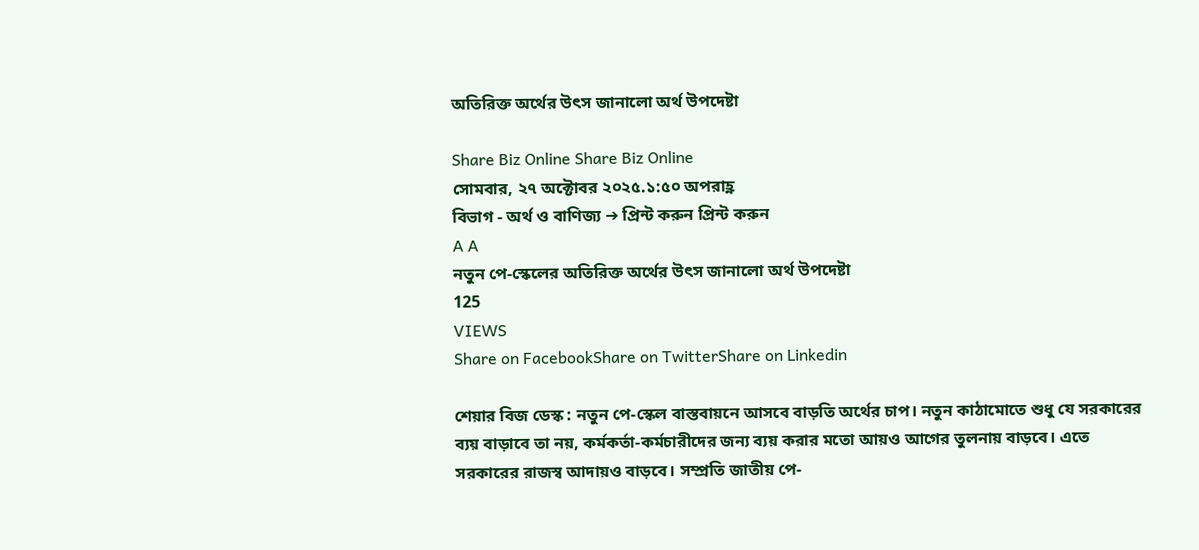অতিরিক্ত অর্থের উৎস জানালো অর্থ উপদেষ্টা

Share Biz Online Share Biz Online
সোমবার, ২৭ অক্টোবর ২০২৫.১:৫০ অপরাহ্ণ
বিভাগ - অর্থ ও বাণিজ্য ➔ প্রিন্ট করুন প্রিন্ট করুন
A A
নতুন পে-স্কেলের অতিরিক্ত অর্থের উৎস জানালো অর্থ উপদেষ্টা
125
VIEWS
Share on FacebookShare on TwitterShare on Linkedin

শেয়ার বিজ ডেস্ক : নতুন পে-স্কেল বাস্তবায়নে আসবে বাড়তি অর্থের চাপ। নতুন কাঠামোতে শুধু যে সরকারের ব্যয় বাড়াবে তা নয়, কর্মকর্তা-কর্মচারীদের জন্য ব্যয় করার মতো আয়ও আগের তুলনায় বাড়বে। এতে সরকারের রাজস্ব আদায়ও বাড়বে। সম্প্রতি জাতীয় পে-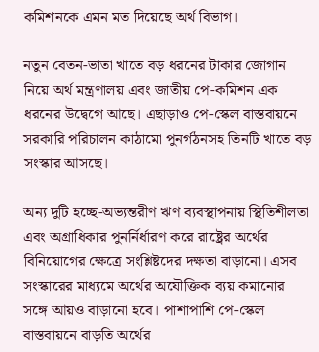কমিশনকে এমন মত দিয়েছে অর্থ বিভাগ।

নতুন বেতন-ভাতা খাতে বড় ধরনের টাকার জোগান নিয়ে অর্থ মন্ত্রণালয় এবং জাতীয় পে-কমিশন এক ধরনের উদ্বেগে আছে। এছাড়াও পে-স্কেল বাস্তবায়নে সরকারি পরিচালন কাঠামো পুনর্গঠনসহ তিনটি খাতে বড় সংস্কার আসছে।

অন্য দুটি হচ্ছে-অভ্যন্তরীণ ঋণ ব্যবস্থাপনায় স্থিতিশীলতা এবং অগ্রাধিকার পুনর্নির্ধারণ করে রাষ্ট্রের অর্থের বিনিয়োগের ক্ষেত্রে সংশ্লিষ্টদের দক্ষতা বাড়ানো। এসব সংস্কারের মাধ্যমে অর্থের অযৌক্তিক ব্যয় কমানোর সঙ্গে আয়ও বাড়ানো হবে। পাশাপাশি পে-স্কেল বাস্তবায়নে বাড়তি অর্থের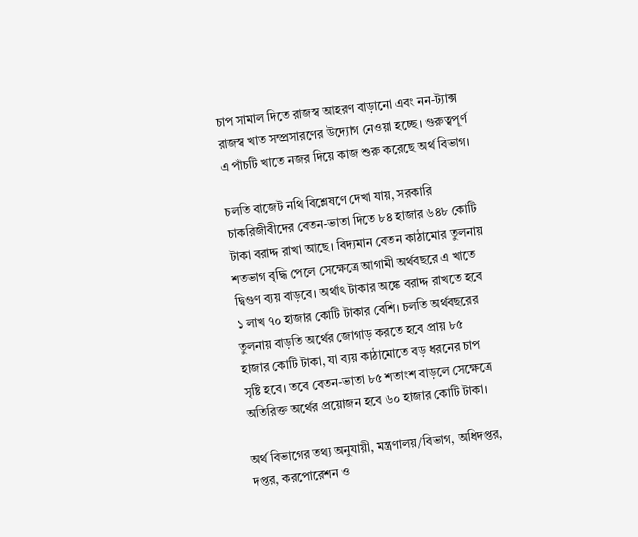চাপ সামাল দিতে রাজস্ব আহরণ বাড়ানো এবং নন-ট্যাক্স রাজস্ব খাত সম্প্রসারণের উদ্যোগ নেওয়া হচ্ছে। গুরুত্বপূর্ণ এ পাঁচটি খাতে নজর দিয়ে কাজ শুরু করেছে অর্থ বিভাগ।

চলতি বাজেট নথি বিশ্লেষণে দেখা যায়, সরকারি চাকরিজীবীদের বেতন-ভাতা দিতে ৮৪ হাজার ৬৪৮ কোটি টাকা বরাদ্দ রাখা আছে। বিদ্যমান বেতন কাঠামোর তুলনায় শতভাগ বৃদ্ধি পেলে সেক্ষেত্রে আগামী অর্থবছরে এ খাতে দ্বিগুণ ব্যয় বাড়বে। অর্থাৎ টাকার অঙ্কে বরাদ্দ রাখতে হবে ১ লাখ ৭০ হাজার কোটি টাকার বেশি। চলতি অর্থবছরের তুলনায় বাড়তি অর্থের জোগাড় করতে হবে প্রায় ৮৫ হাজার কোটি টাকা, যা ব্যয় কাঠামোতে বড় ধরনের চাপ সৃষ্টি হবে। তবে বেতন-ভাতা ৮৫ শতাংশ বাড়লে সেক্ষেত্রে অতিরিক্ত অর্থের প্রয়োজন হবে ৬০ হাজার কোটি টাকা।

অর্থ বিভাগের তথ্য অনুযায়ী, মন্ত্রণালয়/বিভাগ, অধিদপ্তর, দপ্তর, করপোরেশন ও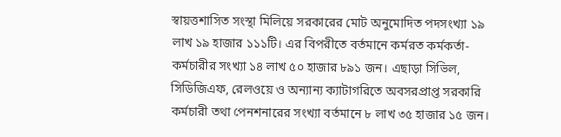স্বায়ত্তশাসিত সংস্থা মিলিয়ে সরকারের মোট অনুমোদিত পদসংখ্যা ১৯ লাখ ১৯ হাজার ১১১টি। এর বিপরীতে বর্তমানে কর্মরত কর্মকর্তা-কর্মচারীর সংখ্যা ১৪ লাখ ৫০ হাজার ৮৯১ জন। এছাড়া সিভিল, সিডিজিএফ, রেলওয়ে ও অন্যান্য ক্যাটাগরিতে অবসরপ্রাপ্ত সরকারি কর্মচারী তথা পেনশনারের সংখ্যা বর্তমানে ৮ লাখ ৩৫ হাজার ১৫ জন।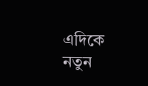এদিকে নতুন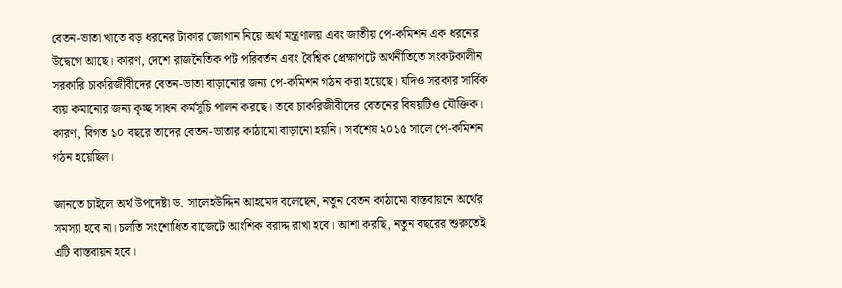বেতন-ভাতা খাতে বড় ধরনের টাকার জোগান নিয়ে অর্থ মন্ত্রণালয় এবং জাতীয় পে-কমিশন এক ধরনের উদ্বেগে আছে। কারণ, দেশে রাজনৈতিক পট পরিবর্তন এবং বৈশ্বিক প্রেক্ষাপটে অর্থনীতিতে সংকটকালীন সরকারি চাকরিজীবীদের বেতন-ভাতা বাড়ানোর জন্য পে-কমিশন গঠন করা হয়েছে। যদিও সরকার সার্বিক ব্যয় কমানোর জন্য কৃচ্ছ সাধন কর্মসূচি পালন করছে। তবে চাকরিজীবীদের বেতনের বিষয়টিও যৌক্তিক। কারণ, বিগত ১০ বছরে তাদের বেতন-ভাতার কাঠামো বাড়ানো হয়নি। সর্বশেষ ২০১৫ সালে পে-কমিশন গঠন হয়েছিল।

জানতে চাইলে অর্থ উপদেষ্টা ড. সালেহউদ্দিন আহমেদ বলেছেন, নতুন বেতন কাঠামো বাস্তবায়নে অর্থের সমস্যা হবে না। চলতি সংশোধিত বাজেটে আংশিক বরাদ্দ রাখা হবে। আশা করছি, নতুন বছরের শুরুতেই এটি বাস্তবায়ন হবে।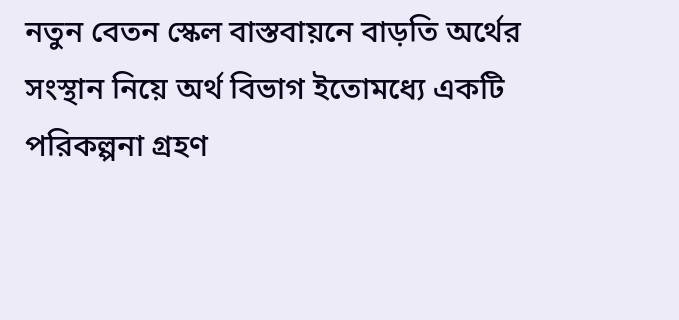নতুন বেতন স্কেল বাস্তবায়নে বাড়তি অর্থের সংস্থান নিয়ে অর্থ বিভাগ ইতোমধ্যে একটি পরিকল্পনা গ্রহণ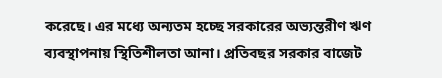করেছে। এর মধ্যে অন্যতম হচ্ছে সরকারের অভ্যন্তরীণ ঋণ ব্যবস্থাপনায় স্থিতিশীলতা আনা। প্রতিবছর সরকার বাজেট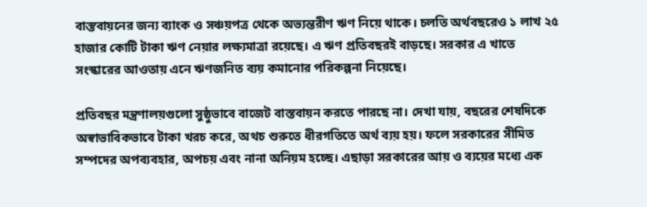বাস্তবায়নের জন্য ব্যাংক ও সঞ্চয়পত্র থেকে অভ্যন্তরীণ ঋণ নিয়ে থাকে। চলতি অর্থবছরেও ১ লাখ ২৫ হাজার কোটি টাকা ঋণ নেয়ার লক্ষ্যমাত্রা রয়েছে। এ ঋণ প্রতিবছরই বাড়ছে। সরকার এ খাতে সংস্কারের আওতায় এনে ঋণজনিত ব্যয় কমানোর পরিকল্পনা নিয়েছে।

প্রতিবছর মন্ত্রণালয়গুলো সুষ্ঠুভাবে বাজেট বাস্তবায়ন করতে পারছে না। দেখা যায়, বছরের শেষদিকে অস্বাভাবিকভাবে টাকা খরচ করে, অথচ শুরুতে ধীরগতিতে অর্থ ব্যয় হয়। ফলে সরকারের সীমিত সম্পদের অপব্যবহার, অপচয় এবং নানা অনিয়ম হচ্ছে। এছাড়া সরকারের আয় ও ব্যয়ের মধ্যে এক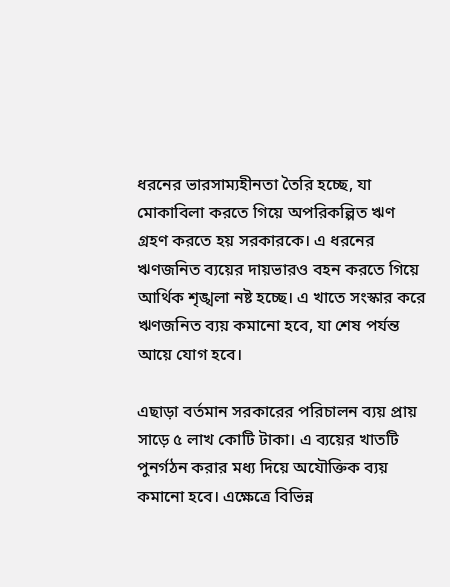ধরনের ভারসাম্যহীনতা তৈরি হচ্ছে, যা মোকাবিলা করতে গিয়ে অপরিকল্পিত ঋণ গ্রহণ করতে হয় সরকারকে। এ ধরনের ঋণজনিত ব্যয়ের দায়ভারও বহন করতে গিয়ে আর্থিক শৃঙ্খলা নষ্ট হচ্ছে। এ খাতে সংস্কার করে ঋণজনিত ব্যয় কমানো হবে, যা শেষ পর্যন্ত আয়ে যোগ হবে।

এছাড়া বর্তমান সরকারের পরিচালন ব্যয় প্রায় সাড়ে ৫ লাখ কোটি টাকা। এ ব্যয়ের খাতটি পুনর্গঠন করার মধ্য দিয়ে অযৌক্তিক ব্যয় কমানো হবে। এক্ষেত্রে বিভিন্ন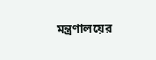মন্ত্রণালয়ের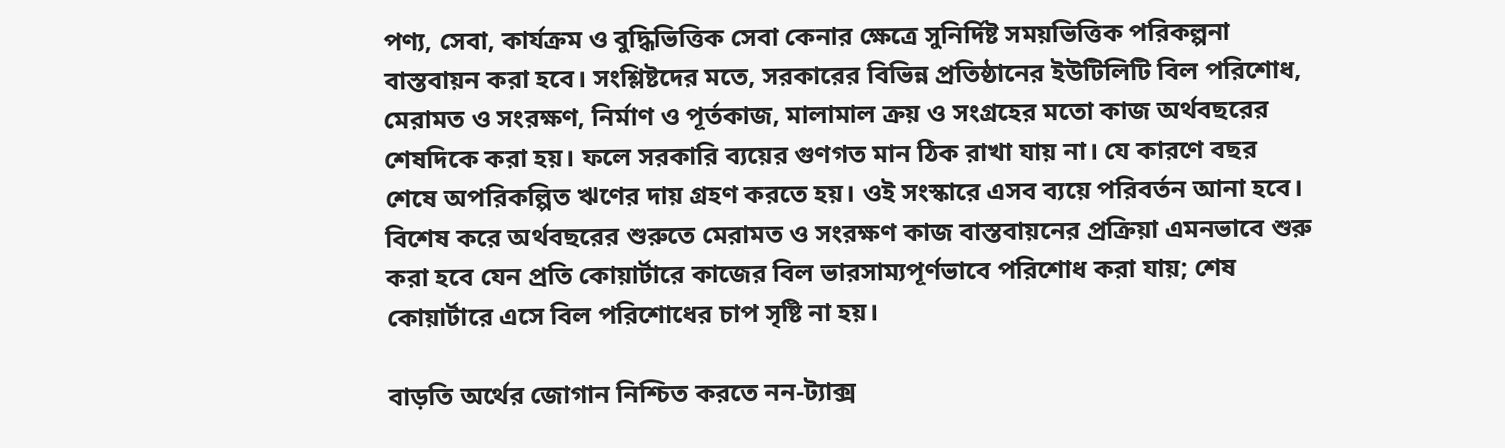পণ্য, সেবা, কার্যক্রম ও বুদ্ধিভিত্তিক সেবা কেনার ক্ষেত্রে সুনির্দিষ্ট সময়ভিত্তিক পরিকল্পনা বাস্তবায়ন করা হবে। সংশ্লিষ্টদের মতে, সরকারের বিভিন্ন প্রতিষ্ঠানের ইউটিলিটি বিল পরিশোধ, মেরামত ও সংরক্ষণ, নির্মাণ ও পূর্তকাজ, মালামাল ক্রয় ও সংগ্রহের মতো কাজ অর্থবছরের শেষদিকে করা হয়। ফলে সরকারি ব্যয়ের গুণগত মান ঠিক রাখা যায় না। যে কারণে বছর শেষে অপরিকল্পিত ঋণের দায় গ্রহণ করতে হয়। ওই সংস্কারে এসব ব্যয়ে পরিবর্তন আনা হবে। বিশেষ করে অর্থবছরের শুরুতে মেরামত ও সংরক্ষণ কাজ বাস্তবায়নের প্রক্রিয়া এমনভাবে শুরু করা হবে যেন প্রতি কোয়ার্টারে কাজের বিল ভারসাম্যপূর্ণভাবে পরিশোধ করা যায়; শেষ কোয়ার্টারে এসে বিল পরিশোধের চাপ সৃষ্টি না হয়।

বাড়তি অর্থের জোগান নিশ্চিত করতে নন-ট্যাক্স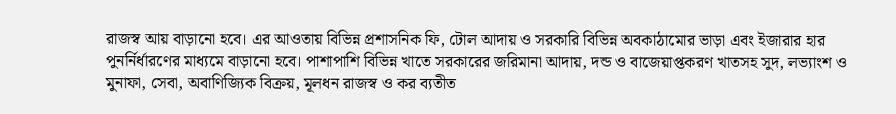রাজস্ব আয় বাড়ানো হবে। এর আওতায় বিভিন্ন প্রশাসনিক ফি, টোল আদায় ও সরকারি বিভিন্ন অবকাঠামোর ভাড়া এবং ইজারার হার পুনর্নির্ধারণের মাধ্যমে বাড়ানো হবে। পাশাপাশি বিভিন্ন খাতে সরকারের জরিমানা আদায়, দন্ড ও বাজেয়াপ্তকরণ খাতসহ সুদ, লভ্যাংশ ও মুনাফা, সেবা, অবাণিজ্যিক বিক্রয়, মূলধন রাজস্ব ও কর ব্যতীত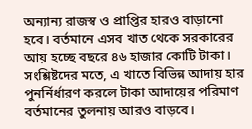অন্যান্য রাজস্ব ও প্রাপ্তির হারও বাড়ানো হবে। বর্তমানে এসব খাত থেকে সরকারের আয় হচ্ছে বছরে ৪৬ হাজার কোটি টাকা। সংশ্লিষ্টদের মতে, এ খাতে বিভিন্ন আদায় হার পুনর্নির্ধারণ করলে টাকা আদায়ের পরিমাণ বর্তমানের তুলনায় আরও বাড়বে।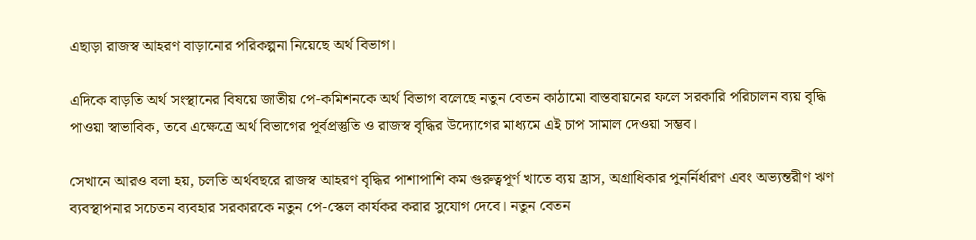এছাড়া রাজস্ব আহরণ বাড়ানোর পরিকল্পনা নিয়েছে অর্থ বিভাগ।

এদিকে বাড়তি অর্থ সংস্থানের বিষয়ে জাতীয় পে-কমিশনকে অর্থ বিভাগ বলেছে নতুন বেতন কাঠামো বাস্তবায়নের ফলে সরকারি পরিচালন ব্যয় বৃদ্ধি পাওয়া স্বাভাবিক, তবে এক্ষেত্রে অর্থ বিভাগের পূর্বপ্রস্তুতি ও রাজস্ব বৃদ্ধির উদ্যোগের মাধ্যমে এই চাপ সামাল দেওয়া সম্ভব।

সেখানে আরও বলা হয়, চলতি অর্থবছরে রাজস্ব আহরণ বৃদ্ধির পাশাপাশি কম গুরুত্বপূর্ণ খাতে ব্যয় হ্রাস, অগ্রাধিকার পুনর্নির্ধারণ এবং অভ্যন্তরীণ ঋণ ব্যবস্থাপনার সচেতন ব্যবহার সরকারকে নতুন পে-স্কেল কার্যকর করার সুযোগ দেবে। নতুন বেতন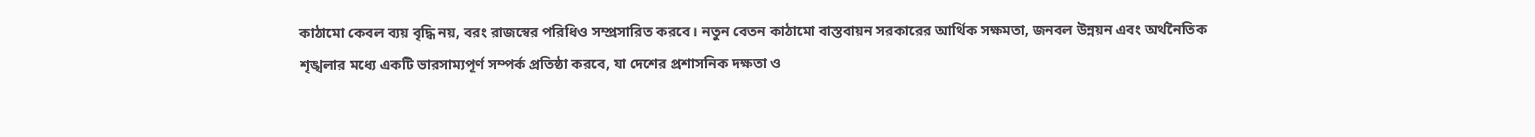কাঠামো কেবল ব্যয় বৃদ্ধি নয়, বরং রাজস্বের পরিধিও সম্প্রসারিত করবে। নতুন বেতন কাঠামো বাস্তবায়ন সরকারের আর্থিক সক্ষমতা, জনবল উন্নয়ন এবং অর্থনৈতিক শৃঙ্খলার মধ্যে একটি ভারসাম্যপূর্ণ সম্পর্ক প্রতিষ্ঠা করবে, যা দেশের প্রশাসনিক দক্ষতা ও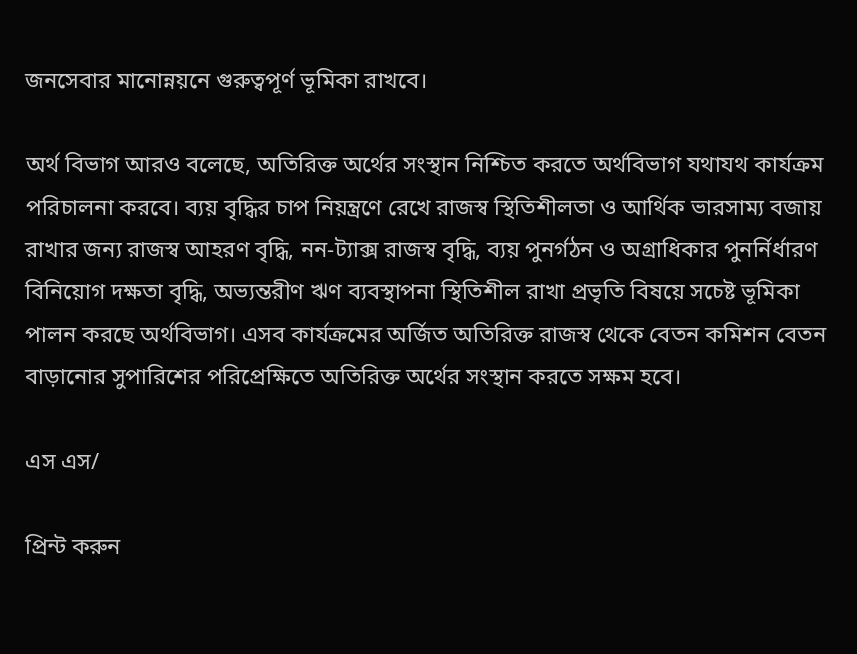জনসেবার মানোন্নয়নে গুরুত্বপূর্ণ ভূমিকা রাখবে।

অর্থ বিভাগ আরও বলেছে, অতিরিক্ত অর্থের সংস্থান নিশ্চিত করতে অর্থবিভাগ যথাযথ কার্যক্রম পরিচালনা করবে। ব্যয় বৃদ্ধির চাপ নিয়ন্ত্রণে রেখে রাজস্ব স্থিতিশীলতা ও আর্থিক ভারসাম্য বজায় রাখার জন্য রাজস্ব আহরণ বৃদ্ধি, নন-ট্যাক্স রাজস্ব বৃদ্ধি, ব্যয় পুনর্গঠন ও অগ্রাধিকার পুনর্নির্ধারণ বিনিয়োগ দক্ষতা বৃদ্ধি, অভ্যন্তরীণ ঋণ ব্যবস্থাপনা স্থিতিশীল রাখা প্রভৃতি বিষয়ে সচেষ্ট ভূমিকা পালন করছে অর্থবিভাগ। এসব কার্যক্রমের অর্জিত অতিরিক্ত রাজস্ব থেকে বেতন কমিশন বেতন বাড়ানোর সুপারিশের পরিপ্রেক্ষিতে অতিরিক্ত অর্থের সংস্থান করতে সক্ষম হবে।

এস এস/

প্রিন্ট করুন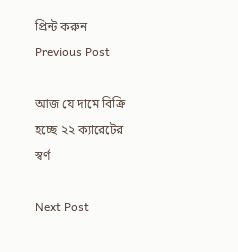প্রিন্ট করুন
Previous Post

আজ যে দামে বিক্রি হচ্ছে ২২ ক্যারেটের স্বর্ণ

Next Post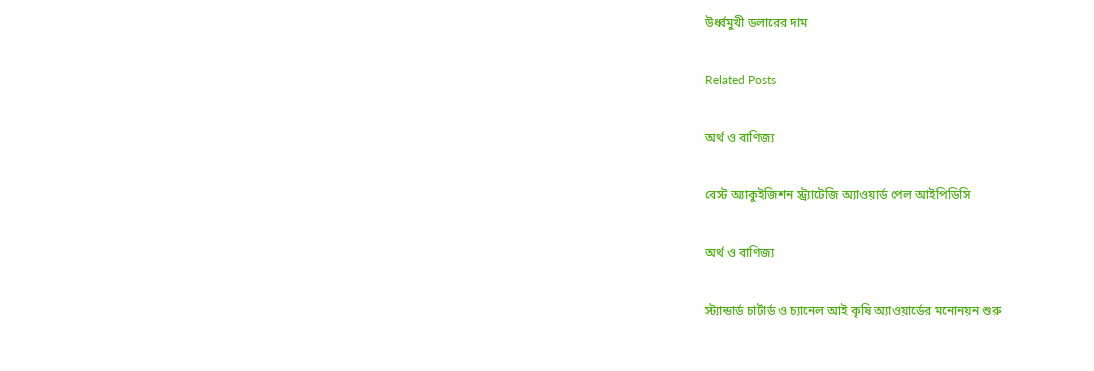উর্ধ্বমুখী ডলারের দাম

Related Posts

অর্থ ও বাণিজ্য

বেস্ট অ্যাকুইজিশন স্ট্র্যাটেজি অ্যাওয়ার্ড পেল আইপিডিসি

অর্থ ও বাণিজ্য

স্ট্যান্ডার্ড চার্টার্ড ও চ্যানেল আই কৃষি অ্যাওয়ার্ডের মনোনয়ন শুরু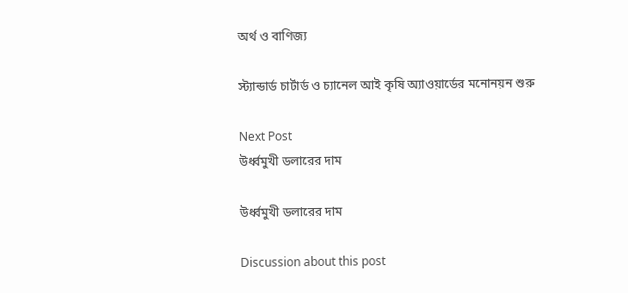অর্থ ও বাণিজ্য

স্ট্যান্ডার্ড চার্টার্ড ও চ্যানেল আই কৃষি অ্যাওয়ার্ডের মনোনয়ন শুরু

Next Post
উর্ধ্বমুখী ডলারের দাম

উর্ধ্বমুখী ডলারের দাম

Discussion about this post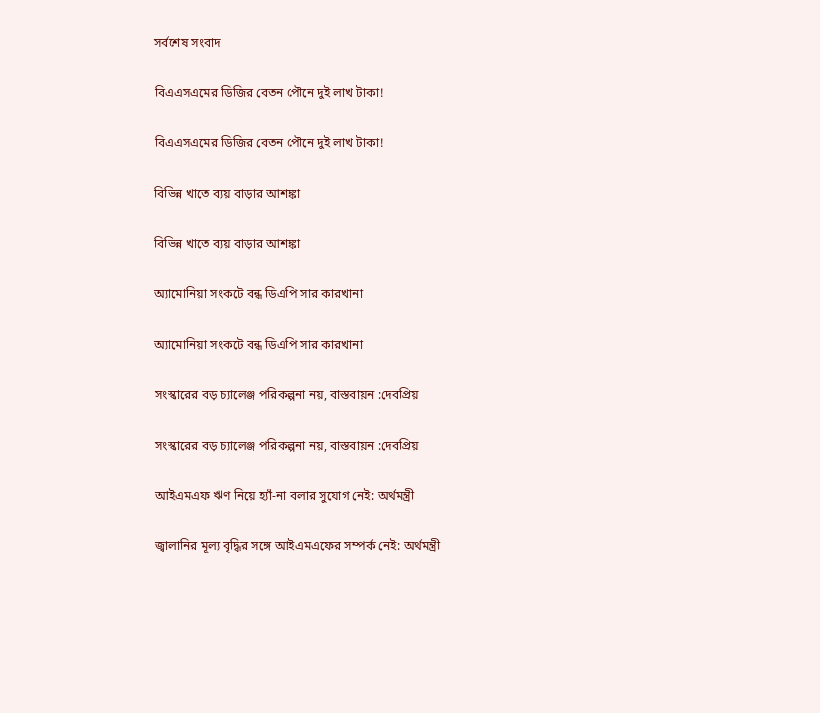সর্বশেষ সংবাদ

বিএএসএমের ডিজির বেতন পৌনে দুই লাখ টাকা!

বিএএসএমের ডিজির বেতন পৌনে দুই লাখ টাকা!

বিভিন্ন খাতে ব্যয় বাড়ার আশঙ্কা

বিভিন্ন খাতে ব্যয় বাড়ার আশঙ্কা

অ্যামোনিয়া সংকটে বন্ধ ডিএপি সার কারখানা

অ্যামোনিয়া সংকটে বন্ধ ডিএপি সার কারখানা

সংস্কারের বড় চ্যালেঞ্জ পরিকল্পনা নয়, বাস্তবায়ন :দেবপ্রিয়

সংস্কারের বড় চ্যালেঞ্জ পরিকল্পনা নয়, বাস্তবায়ন :দেবপ্রিয়

আইএমএফ ঋণ নিয়ে হ্যাঁ-না বলার সুযোগ নেই: অর্থমন্ত্রী

জ্বালানির মূল্য বৃদ্ধির সঙ্গে আইএমএফের সম্পর্ক নেই: অর্থমন্ত্রী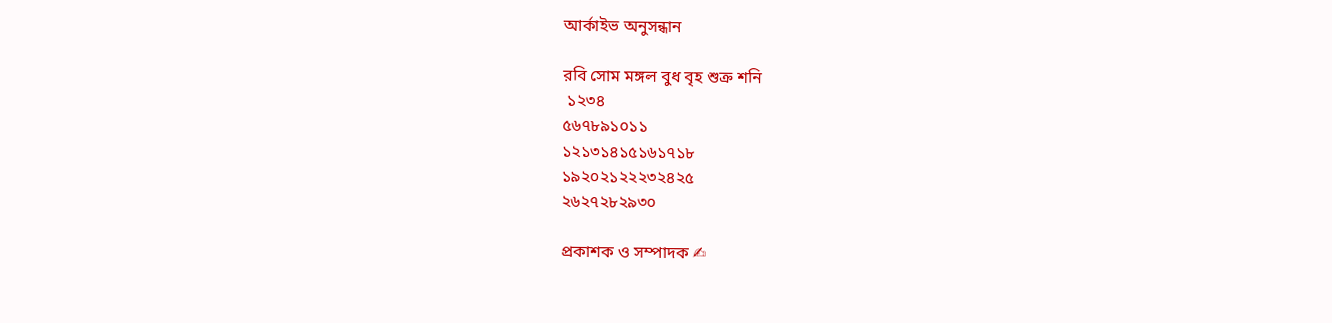আর্কাইভ অনুসন্ধান

রবি সোম মঙ্গল বুধ বৃহ শুক্র শনি
 ১২৩৪
৫৬৭৮৯১০১১
১২১৩১৪১৫১৬১৭১৮
১৯২০২১২২২৩২৪২৫
২৬২৭২৮২৯৩০

প্রকাশক ও সম্পাদক ✍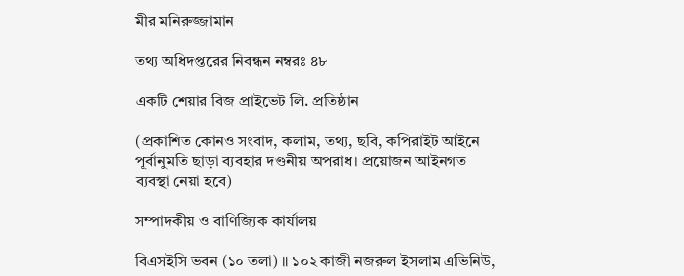মীর মনিরুজ্জামান

তথ‌্য অ‌ধিদপ্ত‌রের নিবন্ধন নম্বরঃ ৪৮

একটি শেয়ার বিজ প্রাইভেট লি. প্রতিষ্ঠান

(প্রকাশিত কোনও সংবাদ, কলাম, তথ্য, ছবি, কপিরাইট আইনে পূর্বানুমতি ছাড়া ব্যবহার দণ্ডনীয় অপরাধ। প্রয়োজন আইনগত ব্যবস্থা নেয়া হবে)

সম্পাদকীয় ও বাণিজ্যিক কার্যালয়

বিএসইসি ভবন (১০ তলা) ॥ ১০২ কাজী নজরুল ইসলাম এভিনিউ,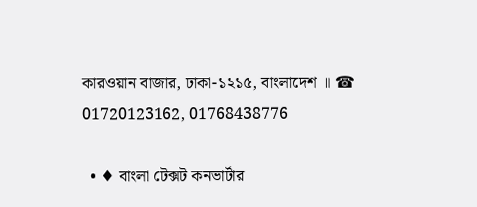কারওয়ান বাজার, ঢাকা-১২১৫, বাংলাদেশ ॥ ☎ 01720123162, 01768438776

  • ♦ বাংলা টেক্সট কনভার্টার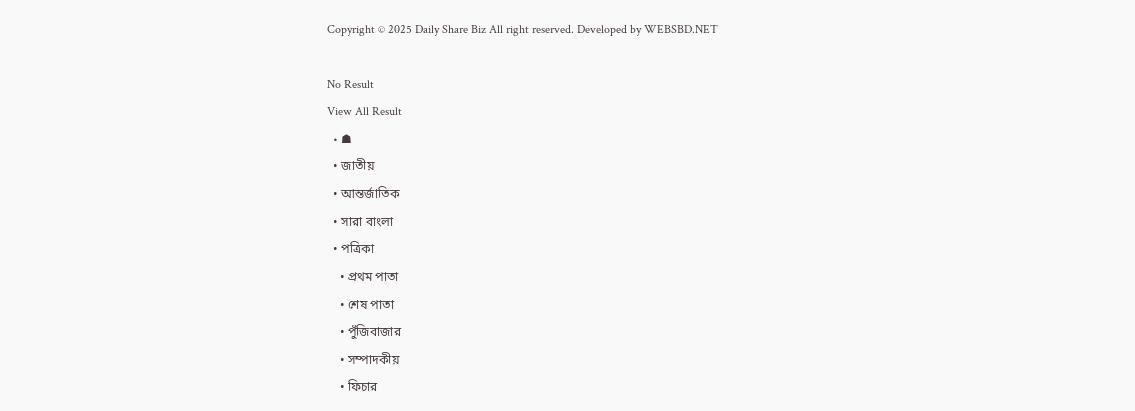Copyright © 2025 Daily Share Biz All right reserved. Developed by WEBSBD.NET

No Result
View All Result
  • ☗
  • জাতীয়
  • আন্তর্জাতিক
  • সারা বাংলা
  • পত্রিকা
    • প্রথম পাতা
    • শেষ পাতা
    • পুঁজিবাজার
    • সম্পাদকীয়
    • ফিচার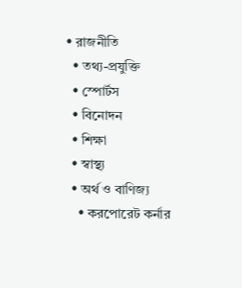• রাজনীতি
  • তথ্য-প্রযুক্তি
  • স্পোর্টস
  • বিনোদন
  • শিক্ষা
  • স্বাস্থ্য
  • অর্থ ও বাণিজ্য
    • করপোরেট কর্নার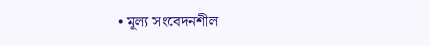• মূল্য সংবেদনশীল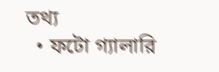তথ্য
  • ফটো গ্যালারি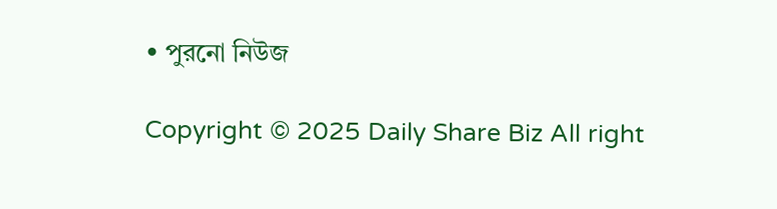• পুরনো নিউজ

Copyright © 2025 Daily Share Biz All right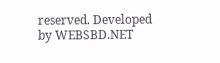reserved. Developed by WEBSBD.NET